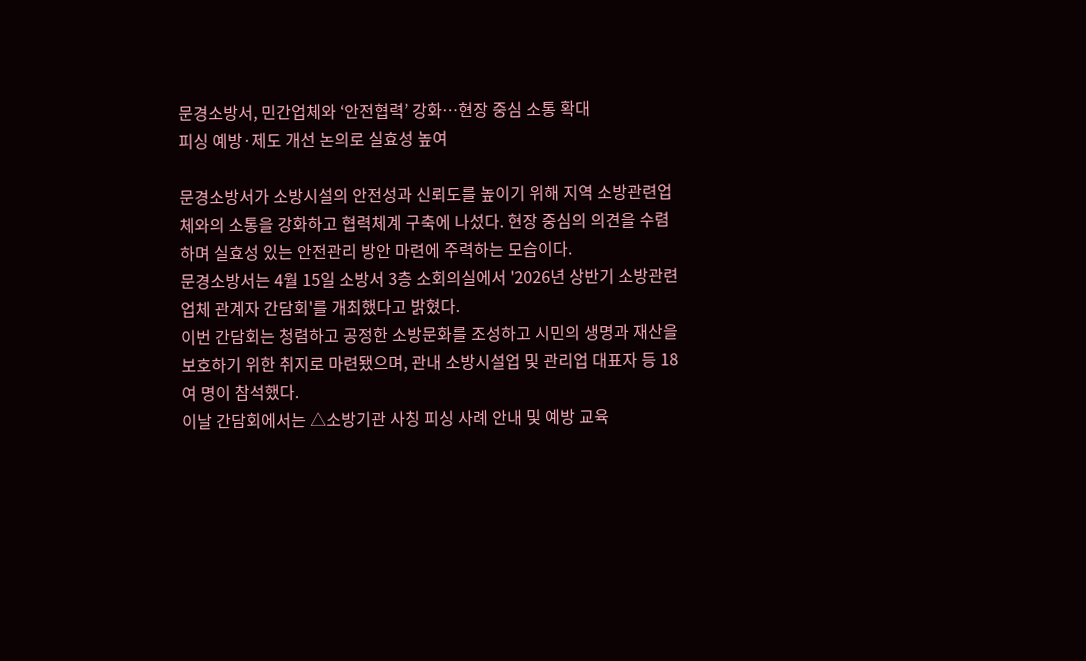문경소방서, 민간업체와 ‘안전협력’ 강화…현장 중심 소통 확대
피싱 예방·제도 개선 논의로 실효성 높여

문경소방서가 소방시설의 안전성과 신뢰도를 높이기 위해 지역 소방관련업체와의 소통을 강화하고 협력체계 구축에 나섰다. 현장 중심의 의견을 수렴하며 실효성 있는 안전관리 방안 마련에 주력하는 모습이다.
문경소방서는 4월 15일 소방서 3층 소회의실에서 '2026년 상반기 소방관련업체 관계자 간담회'를 개최했다고 밝혔다.
이번 간담회는 청렴하고 공정한 소방문화를 조성하고 시민의 생명과 재산을 보호하기 위한 취지로 마련됐으며, 관내 소방시설업 및 관리업 대표자 등 18여 명이 참석했다.
이날 간담회에서는 △소방기관 사칭 피싱 사례 안내 및 예방 교육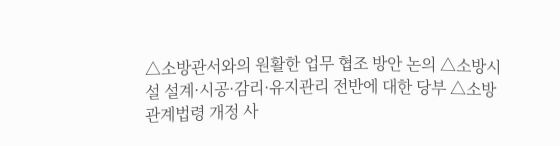△소방관서와의 원활한 업무 협조 방안 논의 △소방시설 설계·시공·감리·유지관리 전반에 대한 당부 △소방관계법령 개정 사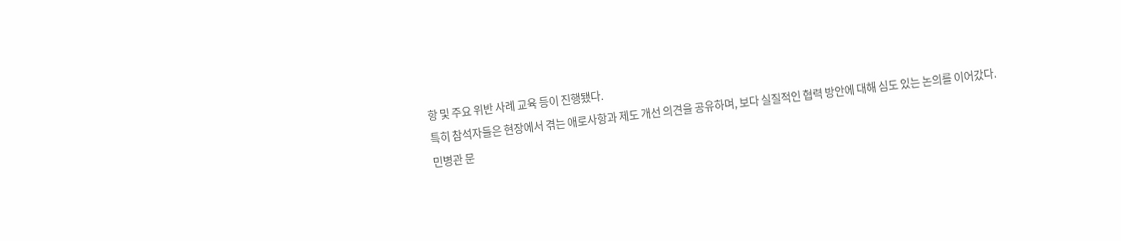항 및 주요 위반 사례 교육 등이 진행됐다.
특히 참석자들은 현장에서 겪는 애로사항과 제도 개선 의견을 공유하며, 보다 실질적인 협력 방안에 대해 심도 있는 논의를 이어갔다.
민병관 문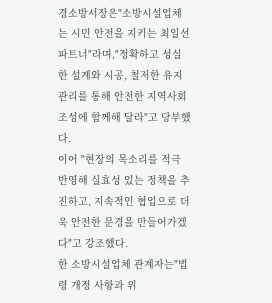경소방서장은"소방시설업체는 시민 안전을 지키는 최일선 파트너"라며,"정확하고 성실한 설계와 시공, 철저한 유지관리를 통해 안전한 지역사회 조성에 함께해 달라"고 당부했다.
이어 "현장의 목소리를 적극 반영해 실효성 있는 정책을 추진하고, 지속적인 협업으로 더욱 안전한 문경을 만들어가겠다"고 강조했다.
한 소방시설업체 관계자는"법령 개정 사항과 위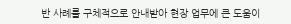반 사례를 구체적으로 안내받아 현장 업무에 큰 도움이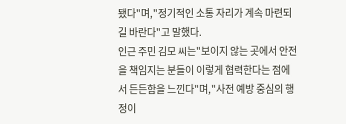됐다"며,"정기적인 소통 자리가 계속 마련되길 바란다"고 말했다.
인근 주민 김모 씨는"보이지 않는 곳에서 안전을 책임지는 분들이 이렇게 협력한다는 점에서 든든함을 느낀다"며,"사전 예방 중심의 행정이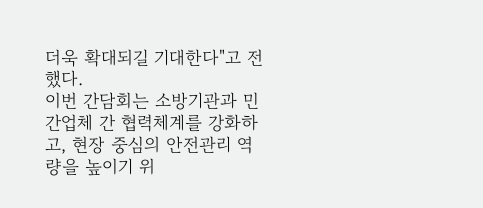더욱 확대되길 기대한다"고 전했다.
이번 간담회는 소방기관과 민간업체 간 협력체계를 강화하고, 현장 중심의 안전관리 역량을 높이기 위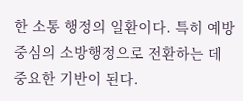한 소통 행정의 일환이다. 특히 예방 중심의 소방행정으로 전환하는 데 중요한 기반이 된다.